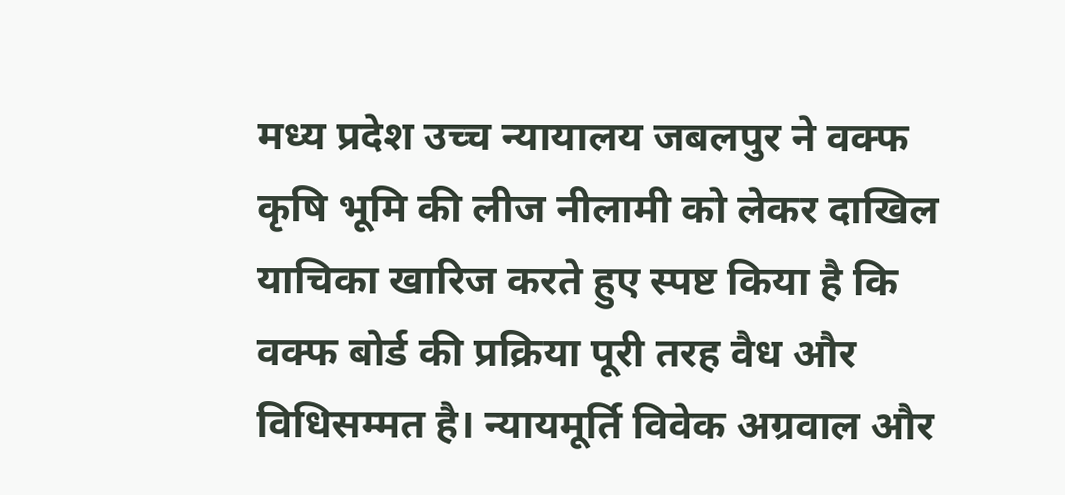मध्य प्रदेश उच्च न्यायालय जबलपुर ने वक्फ कृषि भूमि की लीज नीलामी को लेकर दाखिल याचिका खारिज करते हुए स्पष्ट किया है कि वक्फ बोर्ड की प्रक्रिया पूरी तरह वैध और विधिसम्मत है। न्यायमूर्ति विवेक अग्रवाल और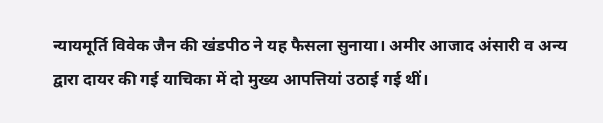न्यायमूर्ति विवेक जैन की खंडपीठ ने यह फैसला सुनाया। अमीर आजाद अंसारी व अन्य द्वारा दायर की गई याचिका में दो मुख्य आपत्तियां उठाई गई थीं।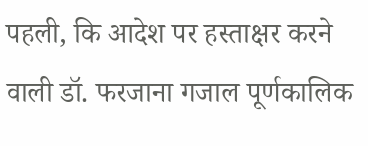पहली, कि आदेश पर हस्ताक्षर करने वाली डॉ. फरजाना गजाल पूर्णकालिक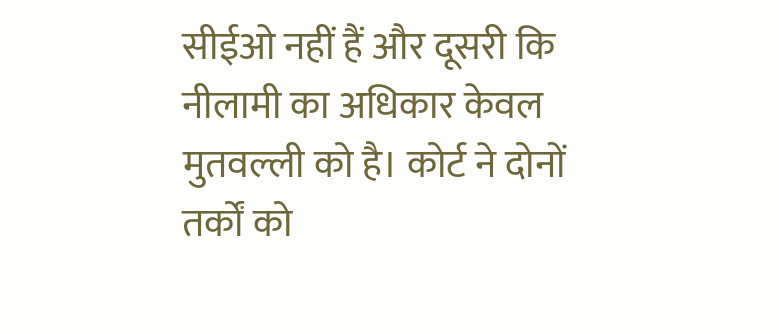सीईओ नहीं हैं और दूसरी कि नीलामी का अधिकार केवल मुतवल्ली को है। कोर्ट ने दोनों तर्कों को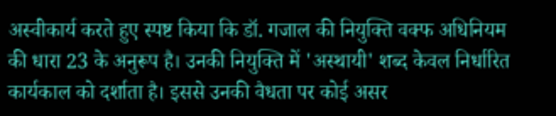अस्वीकार्य करते हुए स्पष्ट किया कि डॉ. गजाल की नियुक्ति वक्फ अधिनियम की धारा 23 के अनुरूप है। उनकी नियुक्ति में 'अस्थायी' शब्द केवल निर्धारित कार्यकाल को दर्शाता है। इससे उनकी वैधता पर कोई असर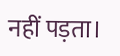नहीं पड़ता।